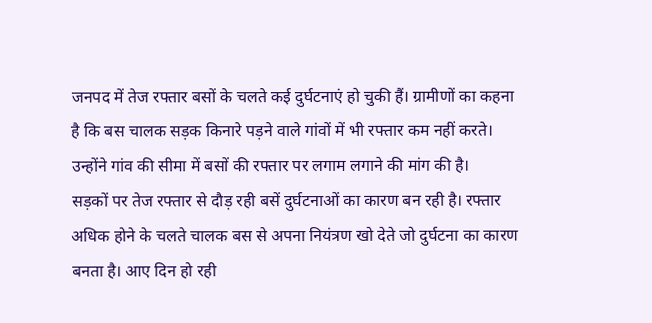जनपद में तेज रफ्तार बसों के चलते कई दुर्घटनाएं हो चुकी हैं। ग्रामीणों का कहना है कि बस चालक सड़क किनारे पड़ने वाले गांवों में भी रफ्तार कम नहीं करते। उन्होंने गांव की सीमा में बसों की रफ्तार पर लगाम लगाने की मांग की है।
सड़कों पर तेज रफ्तार से दौड़ रही बसें दुर्घटनाओं का कारण बन रही है। रफ्तार अधिक होने के चलते चालक बस से अपना नियंत्रण खो देते जो दुर्घटना का कारण बनता है। आए दिन हो रही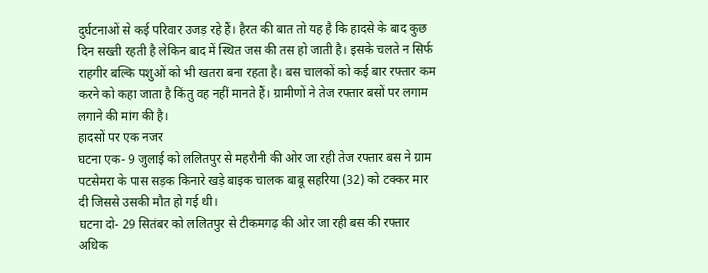दुर्घटनाओं से कई परिवार उजड़ रहे हैं। हैरत की बात तो यह है कि हादसे के बाद कुछ दिन सख्ती रहती है लेकिन बाद में स्थित जस की तस हो जाती है। इसके चलते न सिर्फ राहगीर बल्कि पशुओं को भी खतरा बना रहता है। बस चालकों को कई बार रफ्तार कम करने को कहा जाता है किंतु वह नहीं मानते हैं। ग्रामीणों ने तेज रफ्तार बसों पर लगाम लगाने की मांग की है।
हादसों पर एक नजर
घटना एक- 9 जुलाई को ललितपुर से महरौनी की ओर जा रही तेज रफ्तार बस ने ग्राम पटसेमरा के पास सड़क किनारे खड़े बाइक चालक बाबू सहरिया (32) को टक्कर मार दी जिससे उसकी मौत हो गई थी।
घटना दो- 29 सितंबर को ललितपुर से टीकमगढ़ की ओर जा रही बस की रफ्तार अधिक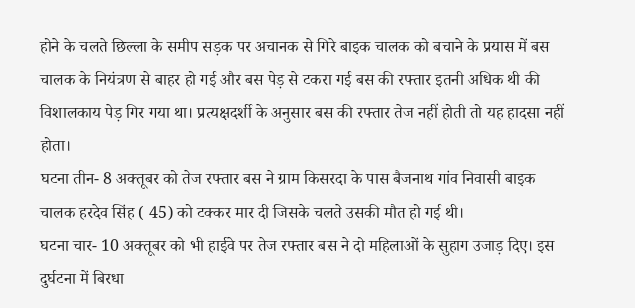होने के चलते छिल्ला के समीप सड़क पर अचानक से गिरे बाइक चालक को बचाने के प्रयास में बस चालक के नियंत्रण से बाहर हो गई और बस पेड़ से टकरा गई बस की रफ्तार इतनी अधिक थी की विशालकाय पेड़ गिर गया था। प्रत्यक्षदर्शी के अनुसार बस की रफ्तार तेज नहीं होती तो यह हादसा नहीं होता।
घटना तीन- 8 अक्तूबर को तेज रफ्तार बस ने ग्राम किसरदा के पास बैजनाथ गांव निवासी बाइक चालक हरदेव सिंह ( 45) को टक्कर मार दी जिसके चलते उसकी मौत हो गई थी।
घटना चार- 10 अक्तूबर को भी हाईवे पर तेज रफ्तार बस ने दो महिलाओं के सुहाग उजाड़ दिए। इस दुर्घटना में बिरधा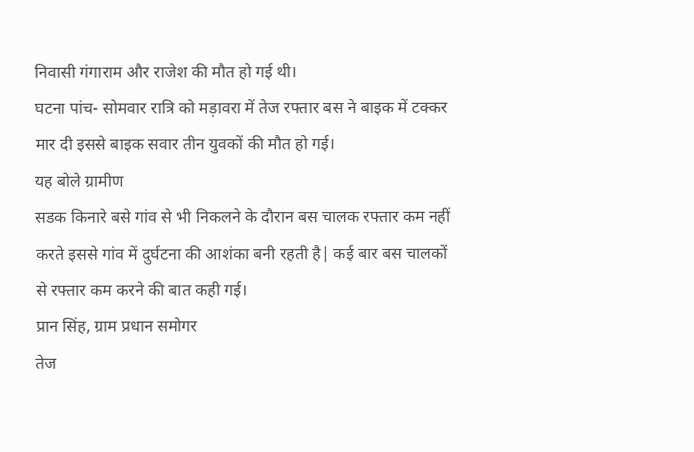निवासी गंगाराम और राजेश की मौत हो गई थी।
घटना पांच- सोमवार रात्रि को मड़ावरा में तेज रफ्तार बस ने बाइक में टक्कर मार दी इससे बाइक सवार तीन युवकों की मौत हो गई।
यह बोले ग्रामीण
सडक किनारे बसे गांव से भी निकलने के दौरान बस चालक रफ्तार कम नहीं करते इससे गांव में दुर्घटना की आशंका बनी रहती है| कई बार बस चालकों से रफ्तार कम करने की बात कही गई।
प्रान सिंह, ग्राम प्रधान समोगर
तेज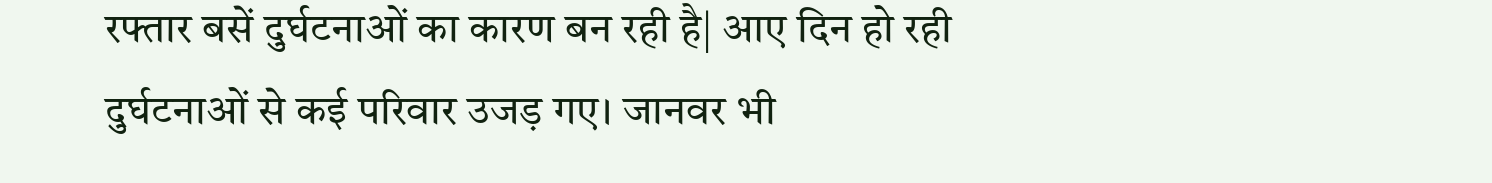रफ्तार बसें दुर्घटनाओं का कारण बन रही है| आए दिन हो रही दुर्घटनाओं से कई परिवार उजड़ गए। जानवर भी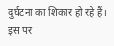दुर्घटना का शिकार हो रहे हैं। इस पर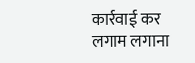कार्रवाई कर लगाम लगाना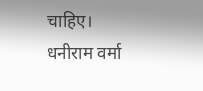चाहिए।
धनीराम वर्मा